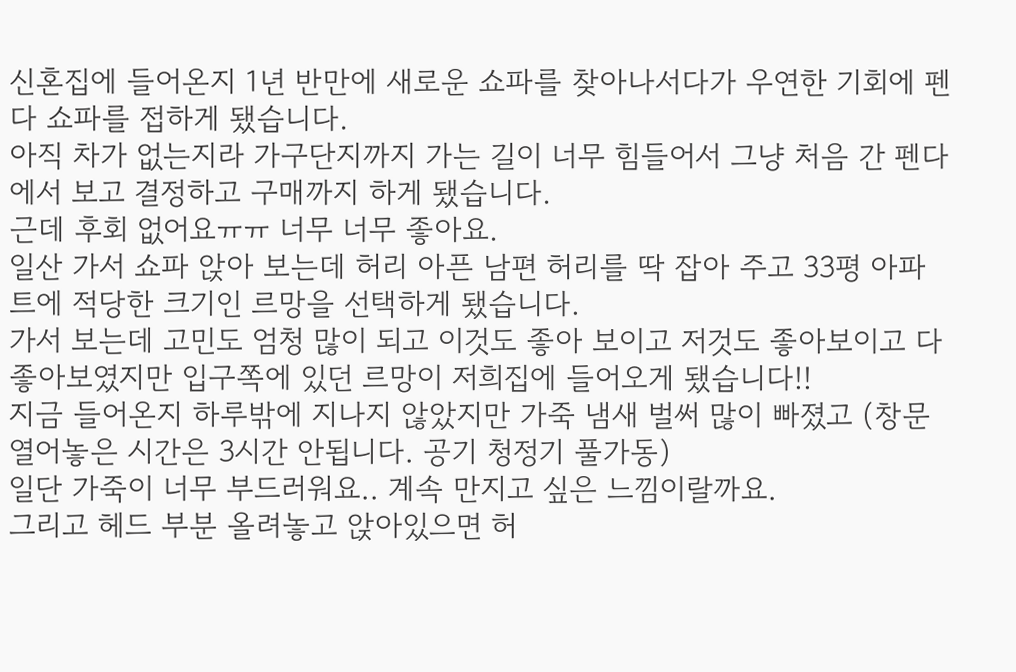신혼집에 들어온지 1년 반만에 새로운 쇼파를 찾아나서다가 우연한 기회에 펜다 쇼파를 접하게 됐습니다.
아직 차가 없는지라 가구단지까지 가는 길이 너무 힘들어서 그냥 처음 간 펜다에서 보고 결정하고 구매까지 하게 됐습니다.
근데 후회 없어요ㅠㅠ 너무 너무 좋아요.
일산 가서 쇼파 앉아 보는데 허리 아픈 남편 허리를 딱 잡아 주고 33평 아파트에 적당한 크기인 르망을 선택하게 됐습니다.
가서 보는데 고민도 엄청 많이 되고 이것도 좋아 보이고 저것도 좋아보이고 다 좋아보였지만 입구쪽에 있던 르망이 저희집에 들어오게 됐습니다!!
지금 들어온지 하루밖에 지나지 않았지만 가죽 냄새 벌써 많이 빠졌고 (창문 열어놓은 시간은 3시간 안됩니다. 공기 청정기 풀가동)
일단 가죽이 너무 부드러워요.. 계속 만지고 싶은 느낌이랄까요.
그리고 헤드 부분 올려놓고 앉아있으면 허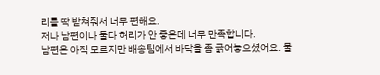리를 딱 받쳐줘서 너무 편해요.
저나 남편이나 둘다 허리가 안 좋은데 너무 만족합니다.
남편은 아직 모르지만 배송팀에서 바닥을 좀 긁어놓으셨어요. 물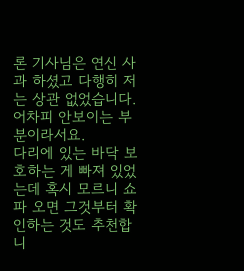론 기사님은 연신 사과 하셨고 다행히 저는 상관 없었습니다. 어차피 안보이는 부분이라서요.
다리에 있는 바닥 보호하는 게 빠져 있었는데 혹시 모르니 쇼파 오면 그것부터 확인하는 것도 추천합니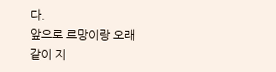다.
앞으로 르망이랑 오래 같이 지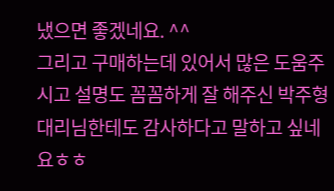냈으면 좋겠네요. ^^
그리고 구매하는데 있어서 많은 도움주시고 설명도 꼼꼼하게 잘 해주신 박주형 대리님한테도 감사하다고 말하고 싶네요ㅎㅎ